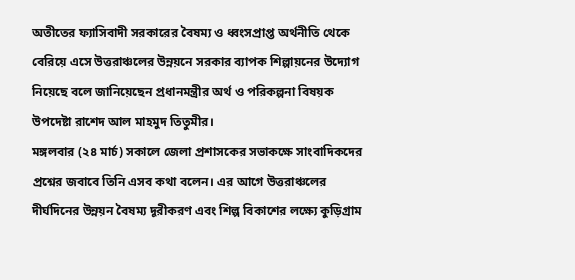অতীতের ফ্যাসিবাদী সরকারের বৈষম্য ও ধ্বংসপ্রাপ্ত অর্থনীতি থেকে বেরিয়ে এসে উত্তরাঞ্চলের উন্নয়নে সরকার ব্যাপক শিল্পায়নের উদ্যোগ নিয়েছে বলে জানিয়েছেন প্রধানমন্ত্রীর অর্থ ও পরিকল্পনা বিষয়ক উপদেষ্টা রাশেদ আল মাহমুদ তিতুমীর।
মঙ্গলবার (২৪ মার্চ) সকালে জেলা প্রশাসকের সভাকক্ষে সাংবাদিকদের প্রশ্নের জবাবে তিনি এসব কথা বলেন। এর আগে উত্তরাঞ্চলের দীর্ঘদিনের উন্নয়ন বৈষম্য দূরীকরণ এবং শিল্প বিকাশের লক্ষ্যে কুড়িগ্রাম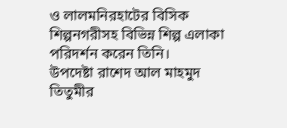ও লালমনিরহাটের বিসিক শিল্পনগরীসহ বিভিন্ন শিল্প এলাকা পরিদর্শন করেন তিনি।
উপদেষ্টা রাশেদ আল মাহমুদ তিতুমীর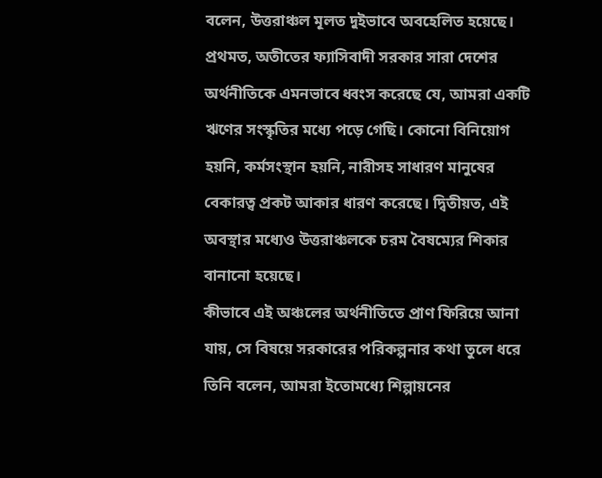বলেন, উত্তরাঞ্চল মূলত দুইভাবে অবহেলিত হয়েছে। প্রথমত, অতীতের ফ্যাসিবাদী সরকার সারা দেশের অর্থনীতিকে এমনভাবে ধ্বংস করেছে যে, আমরা একটি ঋণের সংস্কৃতির মধ্যে পড়ে গেছি। কোনো বিনিয়োগ হয়নি, কর্মসংস্থান হয়নি, নারীসহ সাধারণ মানুষের বেকারত্ব প্রকট আকার ধারণ করেছে। দ্বিতীয়ত, এই অবস্থার মধ্যেও উত্তরাঞ্চলকে চরম বৈষম্যের শিকার বানানো হয়েছে।
কীভাবে এই অঞ্চলের অর্থনীতিতে প্রাণ ফিরিয়ে আনা যায়, সে বিষয়ে সরকারের পরিকল্পনার কথা তুলে ধরে তিনি বলেন, আমরা ইতোমধ্যে শিল্পায়নের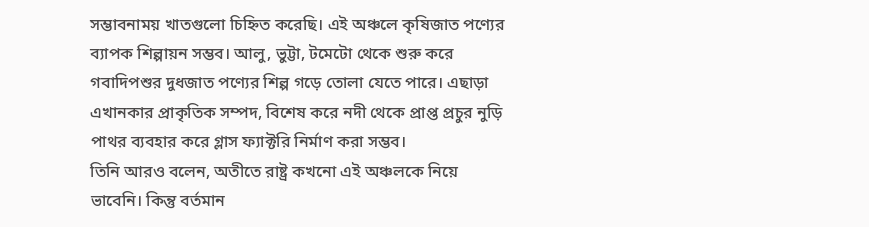সম্ভাবনাময় খাতগুলো চিহ্নিত করেছি। এই অঞ্চলে কৃষিজাত পণ্যের ব্যাপক শিল্পায়ন সম্ভব। আলু, ভুট্টা, টমেটো থেকে শুরু করে গবাদিপশুর দুধজাত পণ্যের শিল্প গড়ে তোলা যেতে পারে। এছাড়া এখানকার প্রাকৃতিক সম্পদ, বিশেষ করে নদী থেকে প্রাপ্ত প্রচুর নুড়ি পাথর ব্যবহার করে গ্লাস ফ্যাক্টরি নির্মাণ করা সম্ভব।
তিনি আরও বলেন, অতীতে রাষ্ট্র কখনো এই অঞ্চলকে নিয়ে ভাবেনি। কিন্তু বর্তমান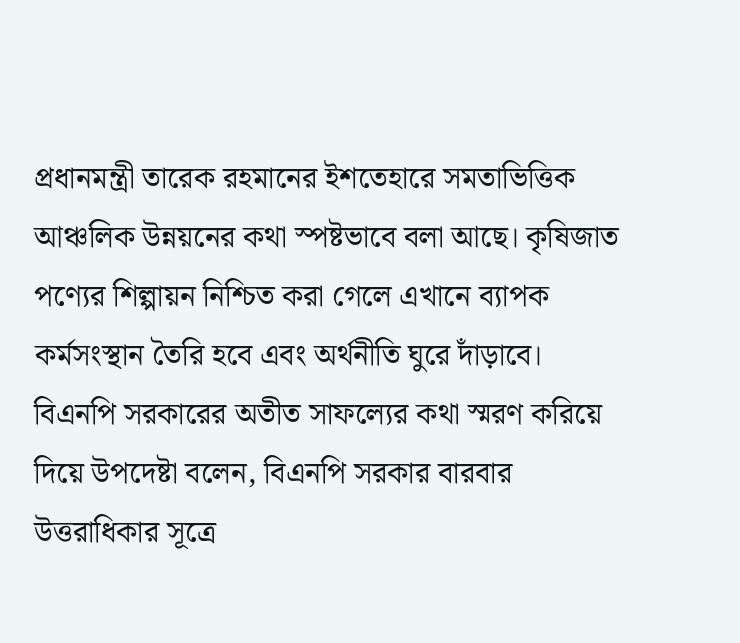প্রধানমন্ত্রী তারেক রহমানের ইশতেহারে সমতাভিত্তিক আঞ্চলিক উন্নয়নের কথা স্পষ্টভাবে বলা আছে। কৃষিজাত পণ্যের শিল্পায়ন নিশ্চিত করা গেলে এখানে ব্যাপক কর্মসংস্থান তৈরি হবে এবং অর্থনীতি ঘুরে দাঁড়াবে।
বিএনপি সরকারের অতীত সাফল্যের কথা স্মরণ করিয়ে দিয়ে উপদেষ্টা বলেন, বিএনপি সরকার বারবার উত্তরাধিকার সূত্রে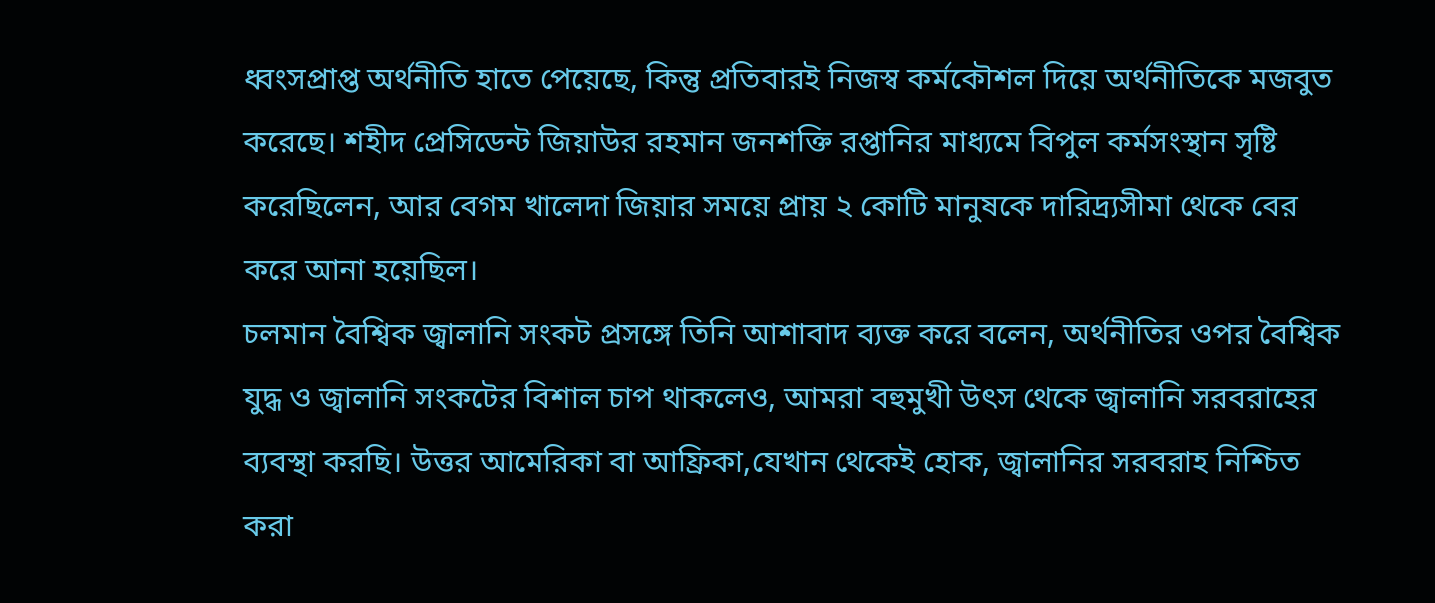ধ্বংসপ্রাপ্ত অর্থনীতি হাতে পেয়েছে, কিন্তু প্রতিবারই নিজস্ব কর্মকৌশল দিয়ে অর্থনীতিকে মজবুত করেছে। শহীদ প্রেসিডেন্ট জিয়াউর রহমান জনশক্তি রপ্তানির মাধ্যমে বিপুল কর্মসংস্থান সৃষ্টি করেছিলেন, আর বেগম খালেদা জিয়ার সময়ে প্রায় ২ কোটি মানুষকে দারিদ্র্যসীমা থেকে বের করে আনা হয়েছিল।
চলমান বৈশ্বিক জ্বালানি সংকট প্রসঙ্গে তিনি আশাবাদ ব্যক্ত করে বলেন, অর্থনীতির ওপর বৈশ্বিক যুদ্ধ ও জ্বালানি সংকটের বিশাল চাপ থাকলেও, আমরা বহুমুখী উৎস থেকে জ্বালানি সরবরাহের ব্যবস্থা করছি। উত্তর আমেরিকা বা আফ্রিকা,যেখান থেকেই হোক, জ্বালানির সরবরাহ নিশ্চিত করা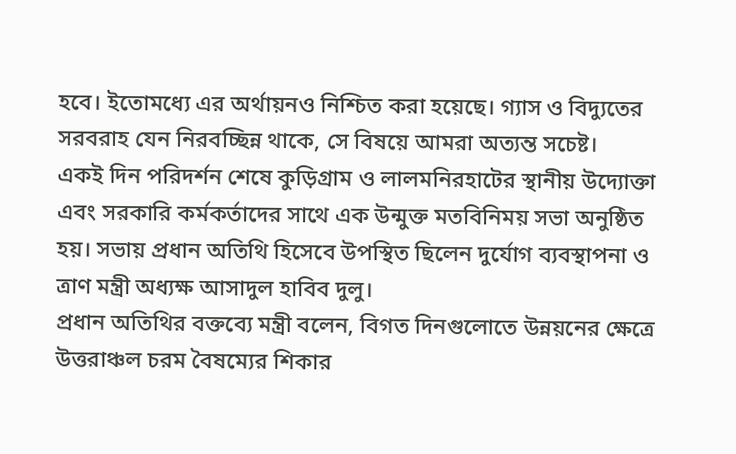হবে। ইতোমধ্যে এর অর্থায়নও নিশ্চিত করা হয়েছে। গ্যাস ও বিদ্যুতের সরবরাহ যেন নিরবচ্ছিন্ন থাকে, সে বিষয়ে আমরা অত্যন্ত সচেষ্ট।
একই দিন পরিদর্শন শেষে কুড়িগ্রাম ও লালমনিরহাটের স্থানীয় উদ্যোক্তা এবং সরকারি কর্মকর্তাদের সাথে এক উন্মুক্ত মতবিনিময় সভা অনুষ্ঠিত হয়। সভায় প্রধান অতিথি হিসেবে উপস্থিত ছিলেন দুর্যোগ ব্যবস্থাপনা ও ত্রাণ মন্ত্রী অধ্যক্ষ আসাদুল হাবিব দুলু।
প্রধান অতিথির বক্তব্যে মন্ত্রী বলেন, বিগত দিনগুলোতে উন্নয়নের ক্ষেত্রে উত্তরাঞ্চল চরম বৈষম্যের শিকার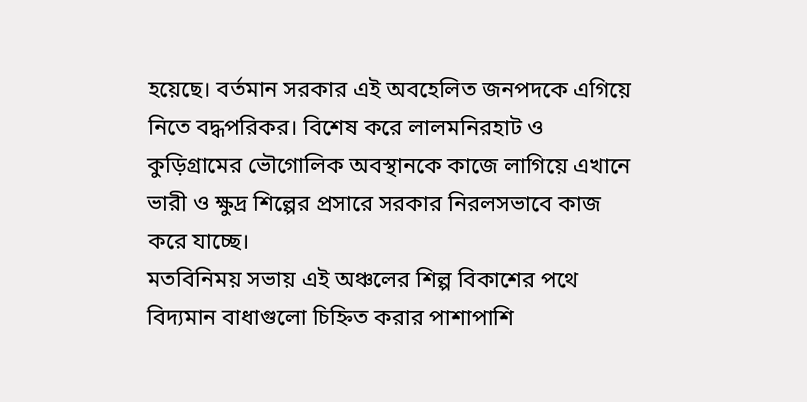হয়েছে। বর্তমান সরকার এই অবহেলিত জনপদকে এগিয়ে নিতে বদ্ধপরিকর। বিশেষ করে লালমনিরহাট ও কুড়িগ্রামের ভৌগোলিক অবস্থানকে কাজে লাগিয়ে এখানে ভারী ও ক্ষুদ্র শিল্পের প্রসারে সরকার নিরলসভাবে কাজ করে যাচ্ছে।
মতবিনিময় সভায় এই অঞ্চলের শিল্প বিকাশের পথে বিদ্যমান বাধাগুলো চিহ্নিত করার পাশাপাশি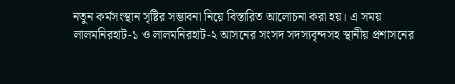নতুন কর্মসংস্থান সৃষ্টির সম্ভাবনা নিয়ে বিস্তারিত আলোচনা করা হয়। এ সময় লালমনিরহাট-১ ও লালমনিরহাট-২ আসনের সংসদ সদস্যবৃন্দসহ স্থানীয় প্রশাসনের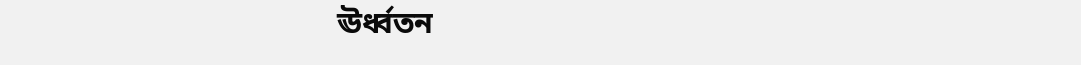ঊর্ধ্বতন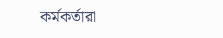কর্মকর্তারা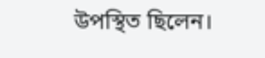উপস্থিত ছিলেন।